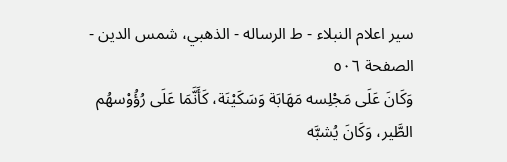سير اعلام النبلاء - ط الرساله - الذهبي، شمس الدين - الصفحة ٥٠٦
وَكَانَ عَلَى مَجْلِسه مَهَابَة وَسَكَيْنَة، كَأَنَّمَا عَلَى رُؤُوْسهُم الطَّير، وَكَانَ يُشبَّه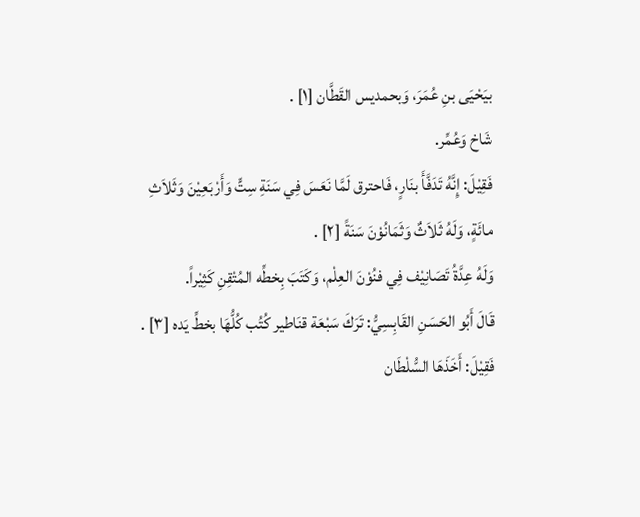بيَحْيَى بنِ عُمَرَ، وَبحمديس القَطَّان [١] .
شَاخ وَعُمِّر.
فَقِيْلَ: إِنَّهُ تَدَفَّأَ بنَارٍ، فَاحترق لَمَّا نَعَسَ فِي سَنَةِ سِتٍّ وَأَرْبَعِيْنَ وَثَلاَثِ مائَةٍ، وَلَهُ ثَلاَثٌ وَثَمَانُوْنَ سَنَةً [٢] .
وَلَهُ عِدَّةُ تَصَانِيْف فِي فنُوْنَ العِلْم، وَكَتَبَ بِخطِّه المُتْقِنِ كَثِيْراً.
قَالَ أَبُو الحَسَنِ القَابِسِيُّ: تَرَكَ سَبْعَة قنَاطير كُتُب كُلُّهَا بخطِّ يَده [٣] .
فَقِيْلَ: أَخَذَهَا السُّلْطَان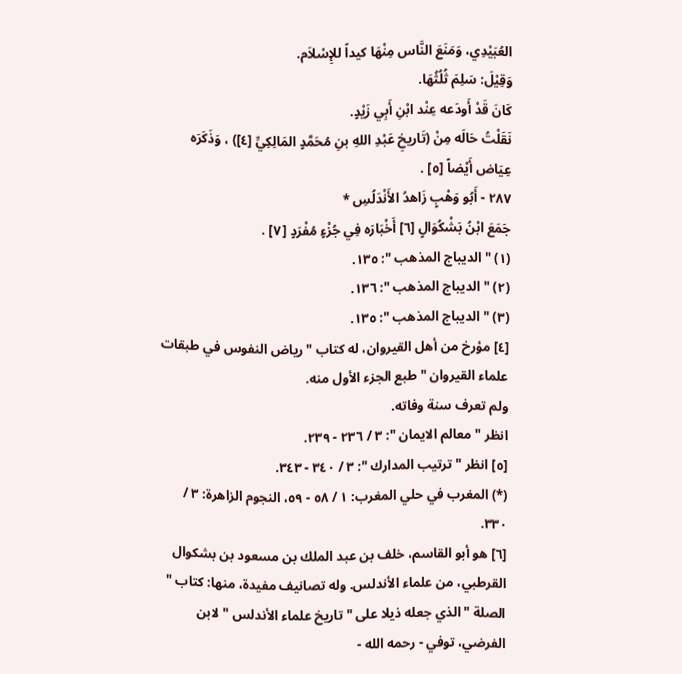العُبَيْدِي، وَمَنَعَ النَّاس مِنْهَا كيداً للإِسْلاَم.
وَقِيْلَ: سَلِمَ ثُلُثُهَا.
كَانَ قَدْ أَودَعه عِنْد ابْنِ أَبِي زَيْدٍ.
نَقَلْتُ حَالَه مِنْ (تَاريخِ عَبْدِ اللهِ بنِ مُحَمَّدٍ المَالِكِيِّ [٤]) ، وَذَكَرَه عِيَاض أَيْضاً [٥] .
٢٨٧ - أَبُو وَهْبٍ زَاهدُ الأَنْدَلُسِ *
جَمَعَ ابْنُ بَشْكُوَالٍ [٦] أَخْبَارَه فِي جُزْءٍ مُفْرَدٍ [٧] .
(١) " الديباج المذهب ": ١٣٥.
(٢) " الديباج المذهب ": ١٣٦.
(٣) " الديباج المذهب ": ١٣٥.
[٤] مؤرخ من أهل القيروان، له كتاب " رياض النفوس في طبقات علماء القيروان " طبع الجزء الأول منه.
ولم تعرف سنة وفاته.
انظر " معالم الايمان ": ٣ / ٢٣٦ - ٢٣٩.
[٥] انظر " ترتيب المدارك ": ٣ / ٣٤٠ - ٣٤٣.
(*) المغرب في حلي المغرب: ١ / ٥٨ - ٥٩، النجوم الزاهرة: ٣ / ٣٣٠.
[٦] هو أبو القاسم، خلف بن عبد الملك بن مسعود بن بشكوال القرطبي، من علماء الأندلس. وله تصانيف مفيدة، منها: كتاب " الصلة " الذي جعله ذيلا على " تاريخ علماء الأندلس " لابن الفرضي، توفي - رحمه الله -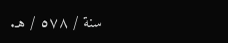سنة / ٥٧٨ / هـ.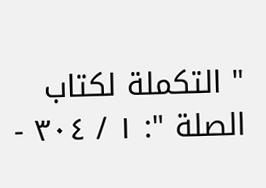" التكملة لكتاب الصلة ": ١ / ٣٠٤ -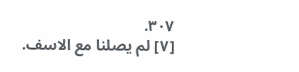٣٠٧.
[٧] لم يصلنا مع الاسف.